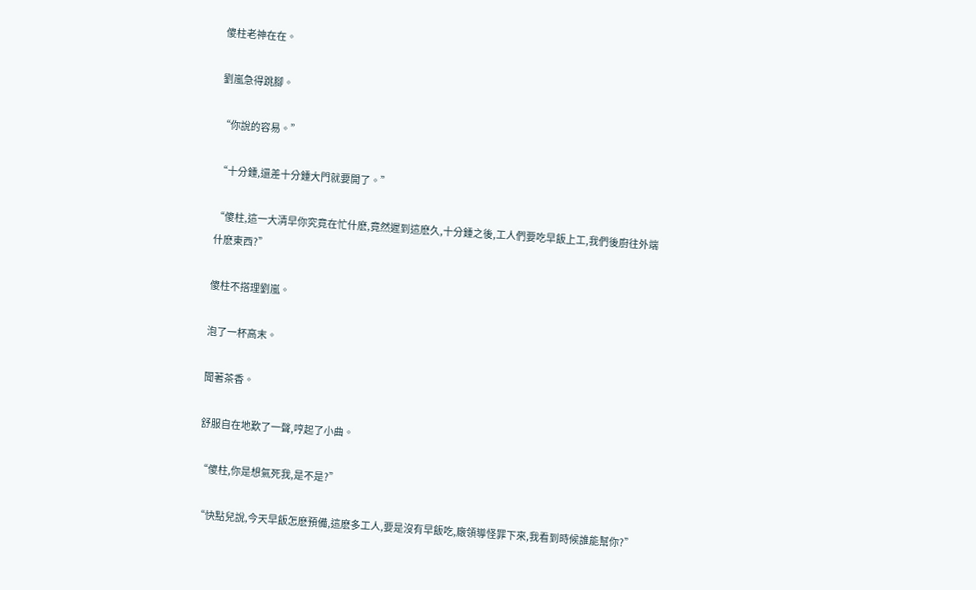傻柱老神在在。

劉嵐急得跳腳。

“你說的容易。”

“十分鍾,還差十分鍾大門就要開了。”

“傻柱,這一大清早你究竟在忙什麽,竟然遲到這麽久,十分鍾之後,工人們要吃早飯上工,我們後廚往外端什麽東西?”

傻柱不搭理劉嵐。

泡了一杯高末。

聞著茶香。

舒服自在地歎了一聲,哼起了小曲。

“傻柱,你是想氣死我,是不是?”

“快點兒說,今天早飯怎麽預備,這麽多工人,要是沒有早飯吃,廠領導怪罪下來,我看到時候誰能幫你?”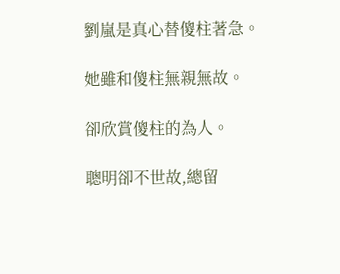劉嵐是真心替傻柱著急。

她雖和傻柱無親無故。

卻欣賞傻柱的為人。

聰明卻不世故,總留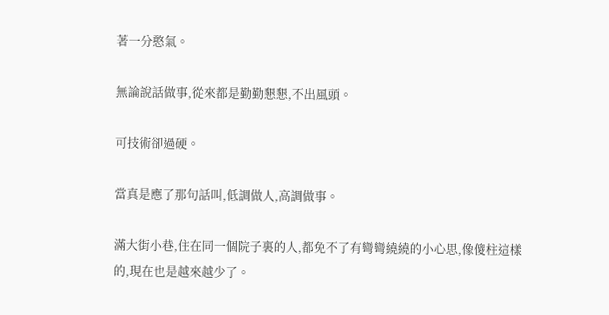著一分憨氣。

無論說話做事,從來都是勤勤懇懇,不出風頭。

可技術卻過硬。

當真是應了那句話叫,低調做人,高調做事。

滿大街小巷,住在同一個院子裏的人,都免不了有彎彎繞繞的小心思,像傻柱這樣的,現在也是越來越少了。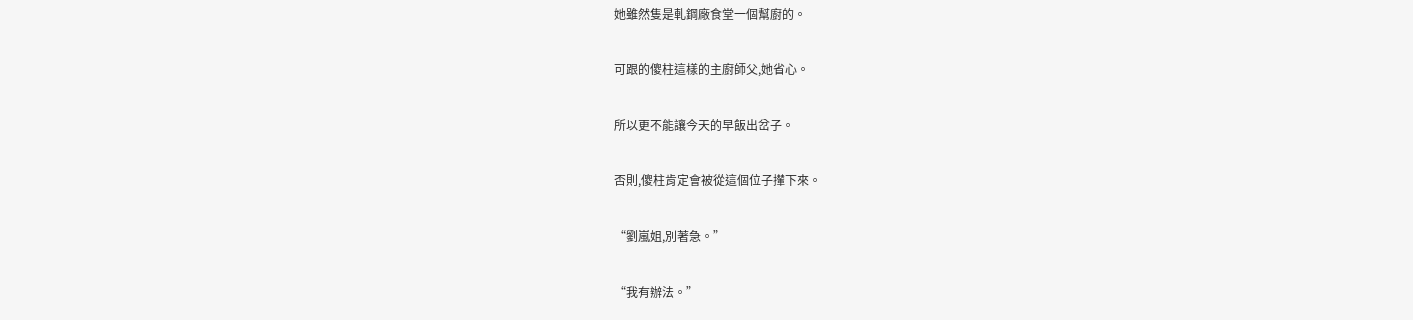她雖然隻是軋鋼廠食堂一個幫廚的。

可跟的傻柱這樣的主廚師父,她省心。

所以更不能讓今天的早飯出岔子。

否則,傻柱肯定會被從這個位子攆下來。

“劉嵐姐,別著急。”

“我有辦法。”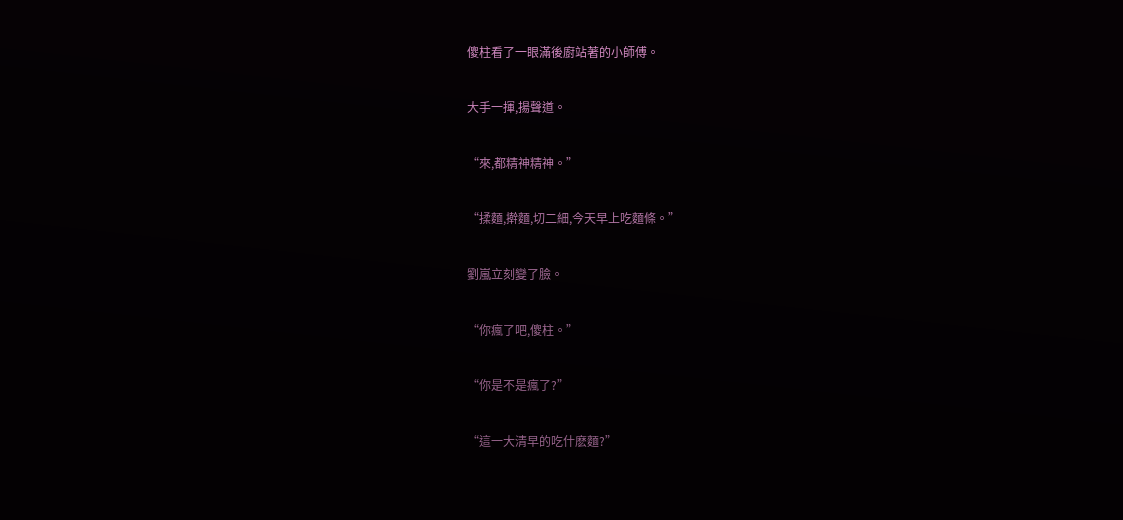傻柱看了一眼滿後廚站著的小師傅。

大手一揮,揚聲道。

“來,都精神精神。”

“揉麵,擀麵,切二細,今天早上吃麵條。”

劉嵐立刻變了臉。

“你瘋了吧,傻柱。”

“你是不是瘋了?”

“這一大清早的吃什麽麵?”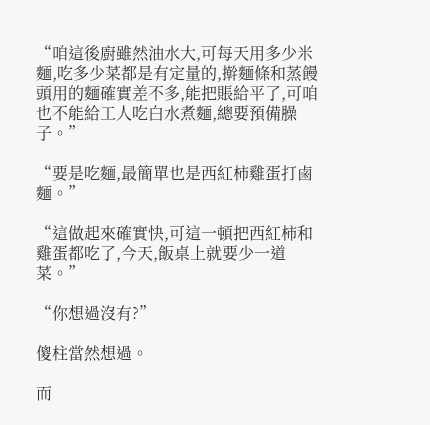“咱這後廚雖然油水大,可每天用多少米麵,吃多少菜都是有定量的,擀麵條和蒸饅頭用的麵確實差不多,能把賬給平了,可咱也不能給工人吃白水煮麵,總要預備臊子。”

“要是吃麵,最簡單也是西紅柿雞蛋打鹵麵。”

“這做起來確實快,可這一頓把西紅柿和雞蛋都吃了,今天,飯桌上就要少一道菜。”

“你想過沒有?”

傻柱當然想過。

而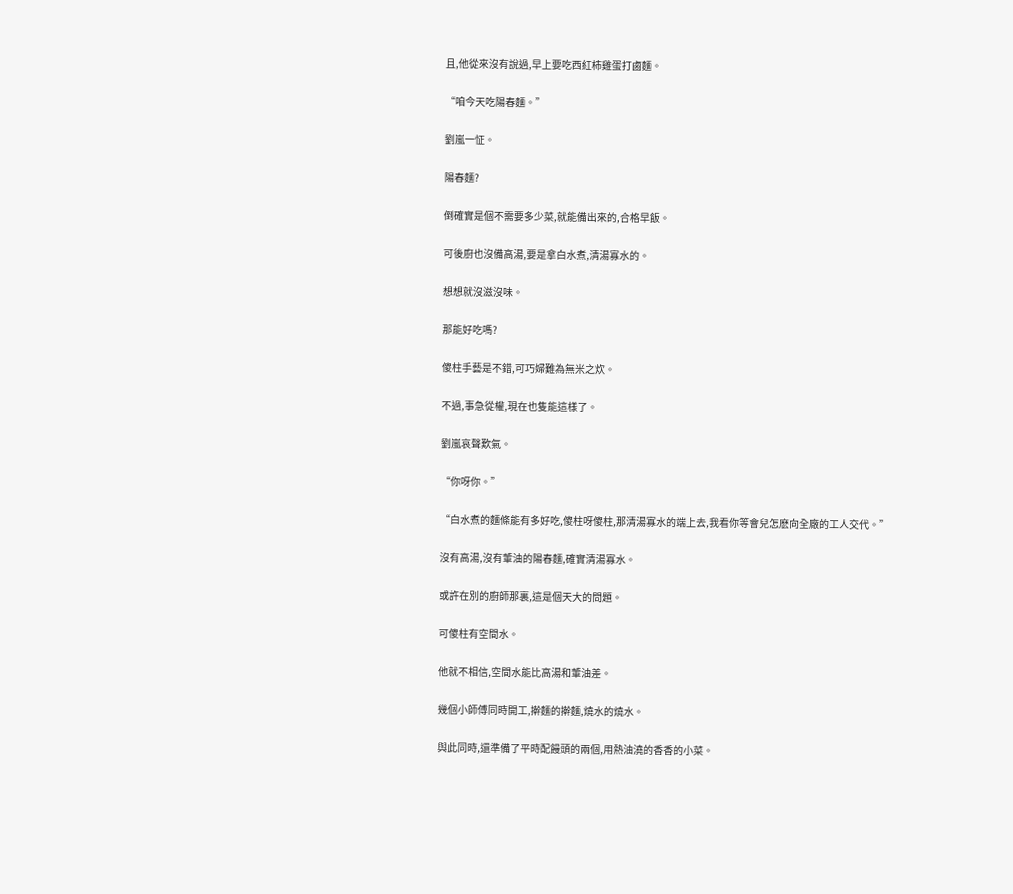且,他從來沒有說過,早上要吃西紅柿雞蛋打鹵麵。

“咱今天吃陽春麵。”

劉嵐一怔。

陽春麵?

倒確實是個不需要多少菜,就能備出來的,合格早飯。

可後廚也沒備高湯,要是拿白水煮,清湯寡水的。

想想就沒滋沒味。

那能好吃嗎?

傻柱手藝是不錯,可巧婦難為無米之炊。

不過,事急從權,現在也隻能這樣了。

劉嵐哀聲歎氣。

“你呀你。”

“白水煮的麵條能有多好吃,傻柱呀傻柱,那清湯寡水的端上去,我看你等會兒怎麽向全廠的工人交代。”

沒有高湯,沒有葷油的陽春麵,確實清湯寡水。

或許在別的廚師那裏,這是個天大的問題。

可傻柱有空間水。

他就不相信,空間水能比高湯和葷油差。

幾個小師傅同時開工,擀麵的擀麵,燒水的燒水。

與此同時,還準備了平時配饅頭的兩個,用熱油澆的香香的小菜。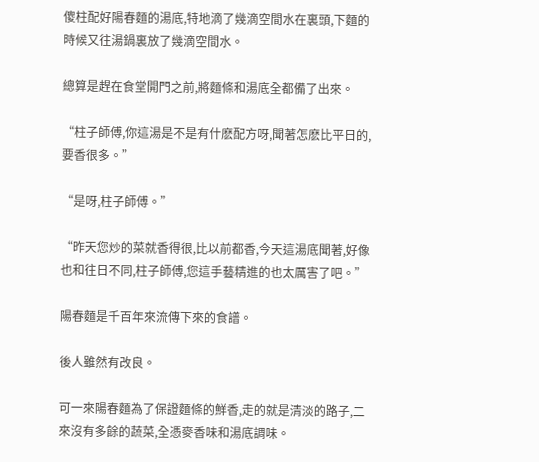傻柱配好陽春麵的湯底,特地滴了幾滴空間水在裏頭,下麵的時候又往湯鍋裏放了幾滴空間水。

總算是趕在食堂開門之前,將麵條和湯底全都備了出來。

“柱子師傅,你這湯是不是有什麽配方呀,聞著怎麽比平日的,要香很多。”

“是呀,柱子師傅。”

“昨天您炒的菜就香得很,比以前都香,今天這湯底聞著,好像也和往日不同,柱子師傅,您這手藝精進的也太厲害了吧。”

陽春麵是千百年來流傳下來的食譜。

後人雖然有改良。

可一來陽春麵為了保證麵條的鮮香,走的就是清淡的路子,二來沒有多餘的蔬菜,全憑麥香味和湯底調味。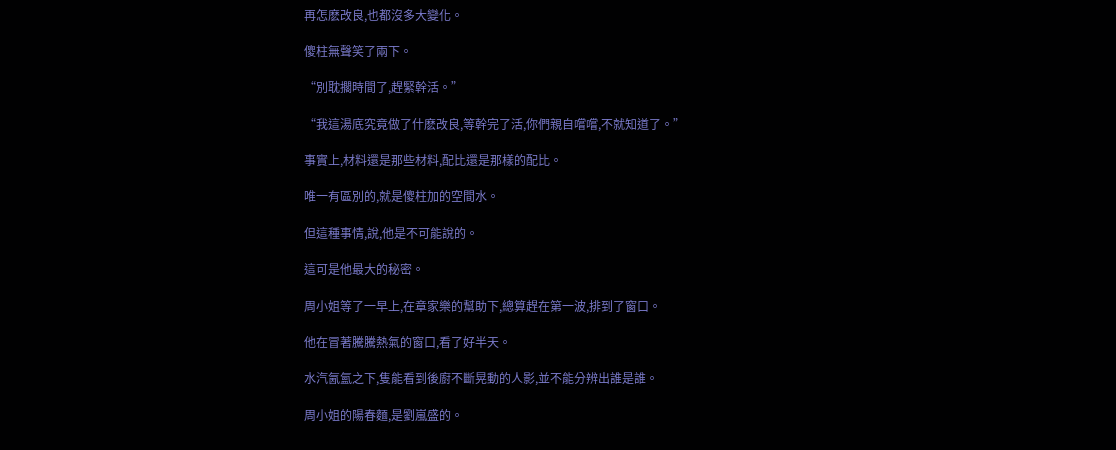再怎麽改良,也都沒多大變化。

傻柱無聲笑了兩下。

“別耽擱時間了,趕緊幹活。”

“我這湯底究竟做了什麽改良,等幹完了活,你們親自嚐嚐,不就知道了。”

事實上,材料還是那些材料,配比還是那樣的配比。

唯一有區別的,就是傻柱加的空間水。

但這種事情,說,他是不可能說的。

這可是他最大的秘密。

周小姐等了一早上,在章家樂的幫助下,總算趕在第一波,排到了窗口。

他在冒著騰騰熱氣的窗口,看了好半天。

水汽氤氳之下,隻能看到後廚不斷晃動的人影,並不能分辨出誰是誰。

周小姐的陽春麵,是劉嵐盛的。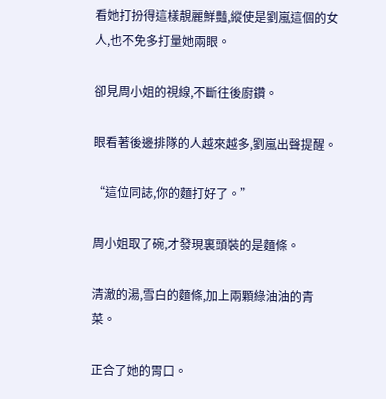看她打扮得這樣靚麗鮮豔,縱使是劉嵐這個的女人,也不免多打量她兩眼。

卻見周小姐的視線,不斷往後廚鑽。

眼看著後邊排隊的人越來越多,劉嵐出聲提醒。

“這位同誌,你的麵打好了。”

周小姐取了碗,才發現裏頭裝的是麵條。

清澈的湯,雪白的麵條,加上兩顆綠油油的青菜。

正合了她的胃口。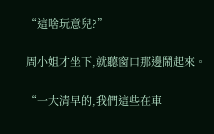“這啥玩意兒?”

周小姐才坐下,就聽窗口那邊鬧起來。

“一大清早的,我們這些在車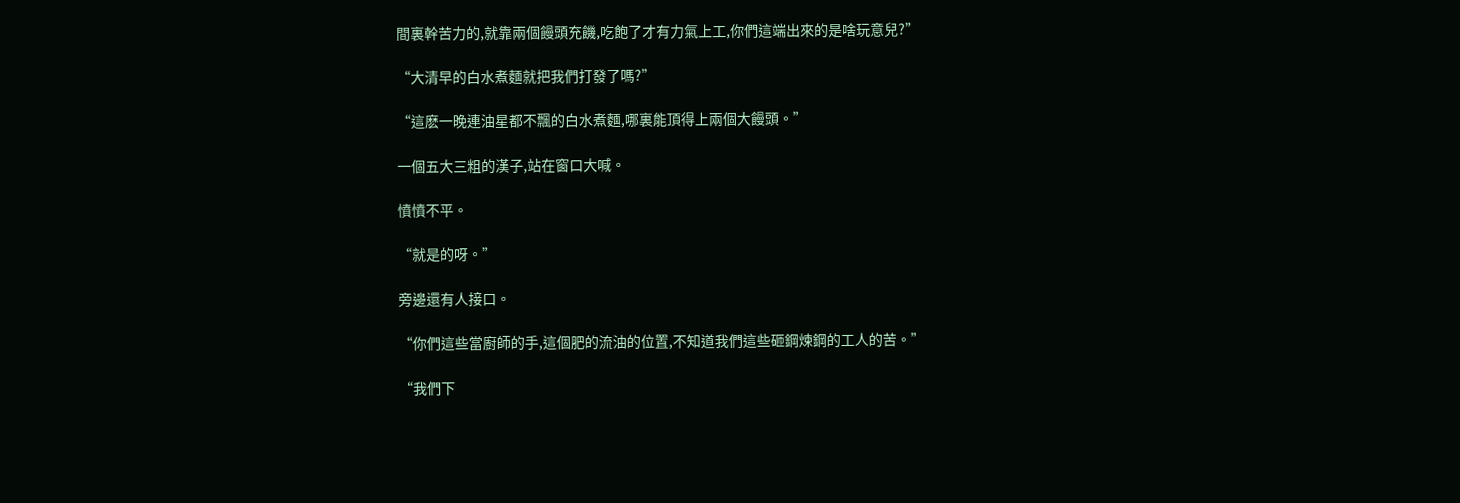間裏幹苦力的,就靠兩個饅頭充饑,吃飽了才有力氣上工,你們這端出來的是啥玩意兒?”

“大清早的白水煮麵就把我們打發了嗎?”

“這麽一晚連油星都不飄的白水煮麵,哪裏能頂得上兩個大饅頭。”

一個五大三粗的漢子,站在窗口大喊。

憤憤不平。

“就是的呀。”

旁邊還有人接口。

“你們這些當廚師的手,這個肥的流油的位置,不知道我們這些砸鋼煉鋼的工人的苦。”

“我們下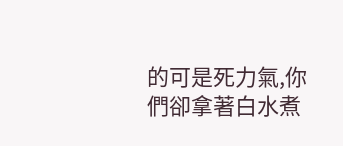的可是死力氣,你們卻拿著白水煮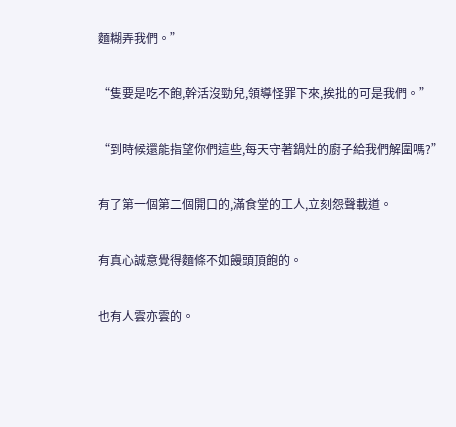麵糊弄我們。”

“隻要是吃不飽,幹活沒勁兒,領導怪罪下來,挨批的可是我們。”

“到時候還能指望你們這些,每天守著鍋灶的廚子給我們解圍嗎?”

有了第一個第二個開口的,滿食堂的工人,立刻怨聲載道。

有真心誠意覺得麵條不如饅頭頂飽的。

也有人雲亦雲的。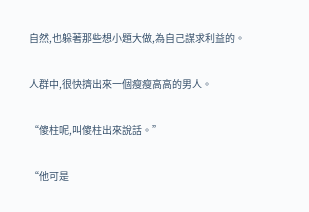自然,也躲著那些想小題大做,為自己謀求利益的。

人群中,很快擠出來一個瘦瘦高高的男人。

“傻柱呢,叫傻柱出來說話。”

“他可是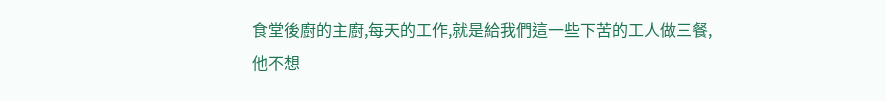食堂後廚的主廚,每天的工作,就是給我們這一些下苦的工人做三餐,他不想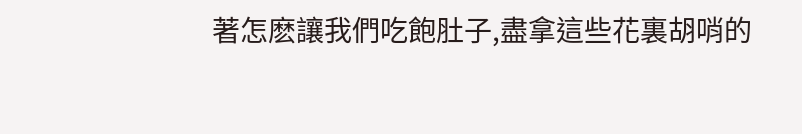著怎麽讓我們吃飽肚子,盡拿這些花裏胡哨的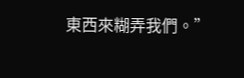東西來糊弄我們。”